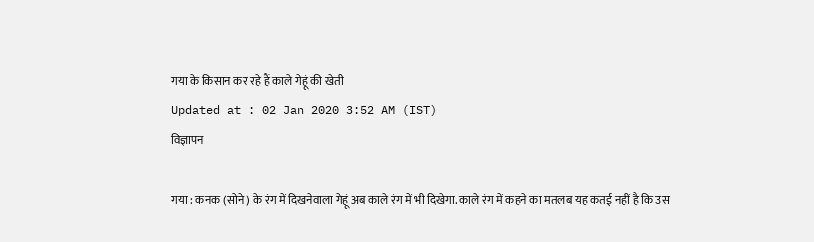गया के किसान कर रहे हैं काले गेहूं की खेती
Updated at : 02 Jan 2020 3:52 AM (IST)
विज्ञापन

गया : कनक (सोने) के रंग में दिखनेवाला गेहूं अब काले रंग में भी दिखेगा. काले रंग में कहने का मतलब यह कतई नहीं है कि उस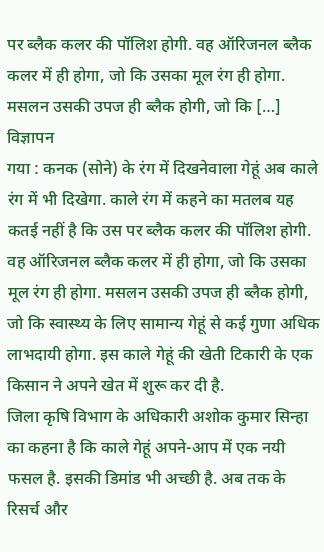पर ब्लैक कलर की पॉलिश होगी. वह ऑरिजनल ब्लैक कलर में ही होगा, जो कि उसका मूल रंग ही होगा. मसलन उसकी उपज ही ब्लैक होगी, जो कि […]
विज्ञापन
गया : कनक (सोने) के रंग में दिखनेवाला गेहूं अब काले रंग में भी दिखेगा. काले रंग में कहने का मतलब यह कतई नहीं है कि उस पर ब्लैक कलर की पॉलिश होगी. वह ऑरिजनल ब्लैक कलर में ही होगा, जो कि उसका मूल रंग ही होगा. मसलन उसकी उपज ही ब्लैक होगी, जो कि स्वास्थ्य के लिए सामान्य गेहूं से कई गुणा अधिक लाभदायी होगा. इस काले गेहूं की खेती टिकारी के एक किसान ने अपने खेत में शुरू कर दी है.
जिला कृषि विभाग के अधिकारी अशोक कुमार सिन्हा का कहना है कि काले गेहूं अपने-आप में एक नयी फसल है. इसकी डिमांड भी अच्छी है. अब तक के रिसर्च और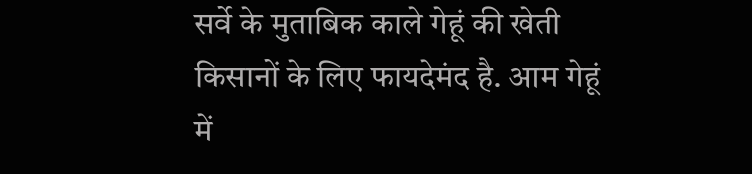सर्वे के मुताबिक काले गेहूं की खेती किसानों के लिए फायदेमंद है. आम गेहूं में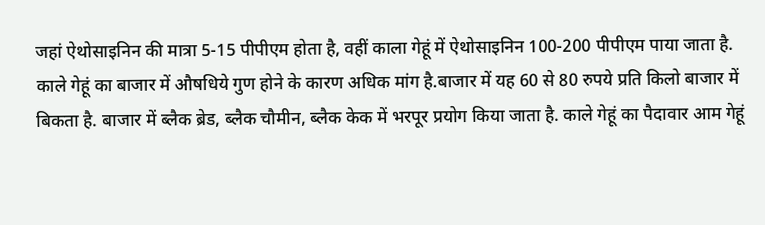जहां ऐथोसाइनिन की मात्रा 5-15 पीपीएम होता है, वहीं काला गेहूं में ऐथोसाइनिन 100-200 पीपीएम पाया जाता है.
काले गेहूं का बाजार में औषधिये गुण होने के कारण अधिक मांग है.बाजार में यह 60 से 80 रुपये प्रति किलो बाजार में बिकता है. बाजार में ब्लैक ब्रेड, ब्लैक चौमीन, ब्लैक केक में भरपूर प्रयोग किया जाता है. काले गेहूं का पैदावार आम गेहूं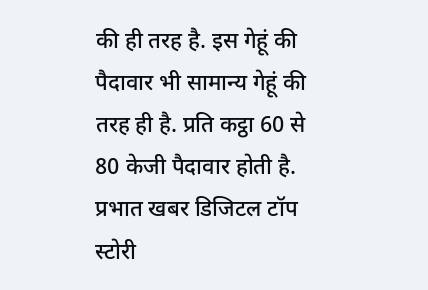की ही तरह है. इस गेहूं की पैदावार भी सामान्य गेहूं की तरह ही है. प्रति कट्ठा 60 से 80 केजी पैदावार होती है.
प्रभात खबर डिजिटल टॉप स्टोरी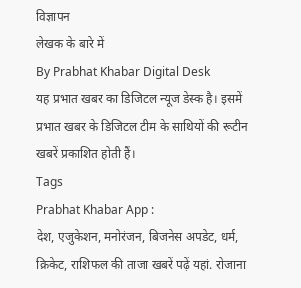विज्ञापन
लेखक के बारे में
By Prabhat Khabar Digital Desk
यह प्रभात खबर का डिजिटल न्यूज डेस्क है। इसमें प्रभात खबर के डिजिटल टीम के साथियों की रूटीन खबरें प्रकाशित होती हैं।
Tags
Prabhat Khabar App :
देश, एजुकेशन, मनोरंजन, बिजनेस अपडेट, धर्म, क्रिकेट, राशिफल की ताजा खबरें पढ़ें यहां. रोजाना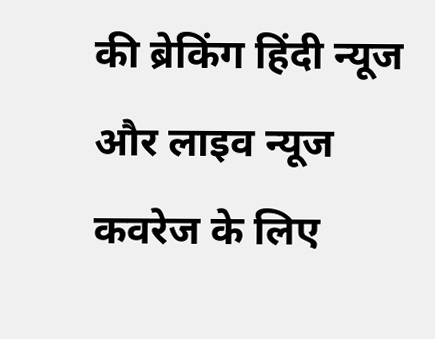की ब्रेकिंग हिंदी न्यूज और लाइव न्यूज कवरेज के लिए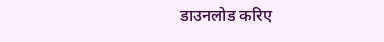डाउनलोड करिए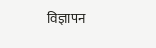विज्ञापन